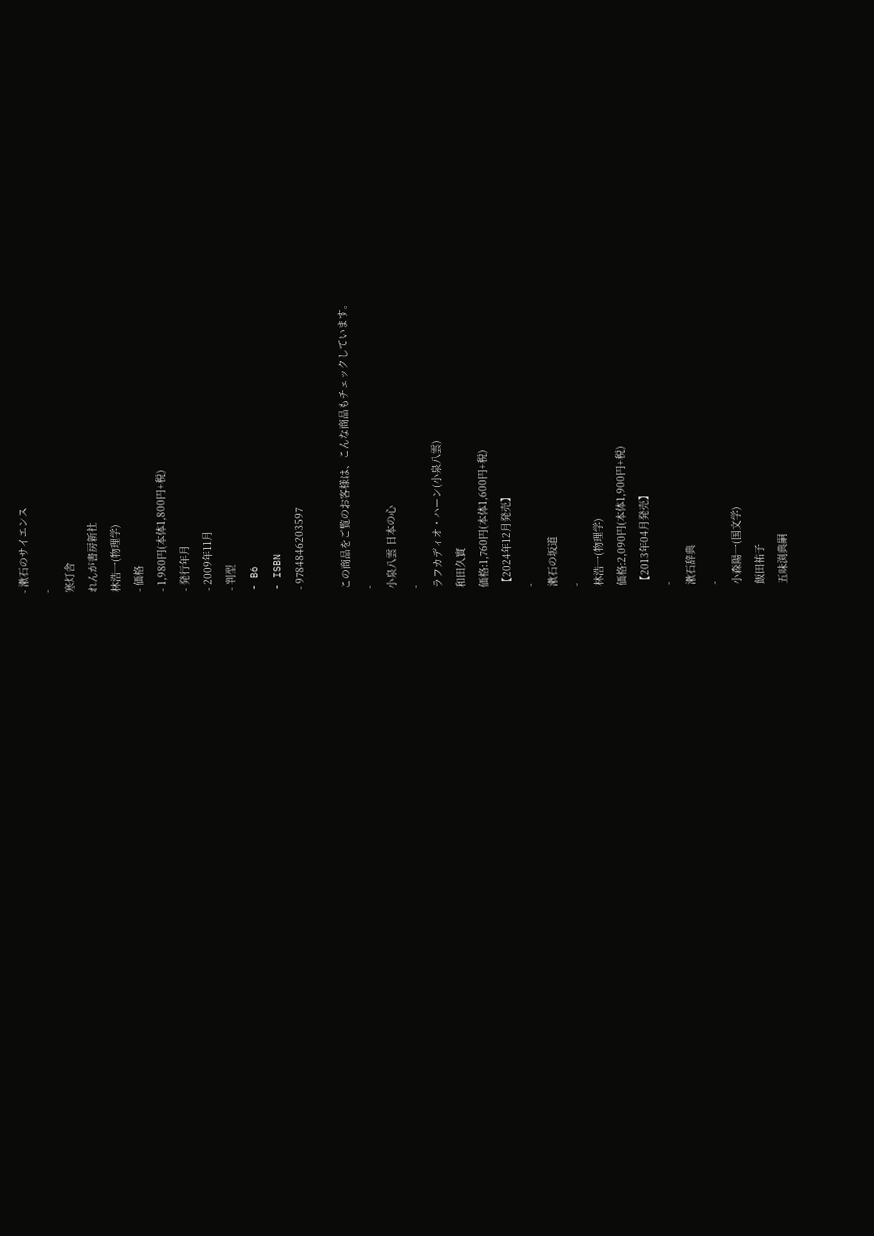- 漱石のサイエンス
-
寒灯舎
れんが書房新社
林浩一(物理学)
- 価格
- 1,980円(本体1,800円+税)
- 発行年月
- 2009年11月
- 判型
- B6
- ISBN
- 9784846203597

この商品をご覧のお客様は、こんな商品もチェックしています。
-
小泉八雲 日本の心
-
ラフカディオ・ハーン(小泉八雲)
和田久實
価格:1,760円(本体1,600円+税)
【2024年12月発売】
-
漱石の坂道
-
林浩一(物理学)
価格:2,090円(本体1,900円+税)
【2013年04月発売】
-
漱石辞典
-
小森陽一(国文学)
飯田祐子
五味渕典嗣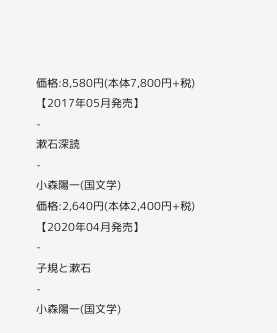価格:8,580円(本体7,800円+税)
【2017年05月発売】
-
漱石深読
-
小森陽一(国文学)
価格:2,640円(本体2,400円+税)
【2020年04月発売】
-
子規と漱石
-
小森陽一(国文学)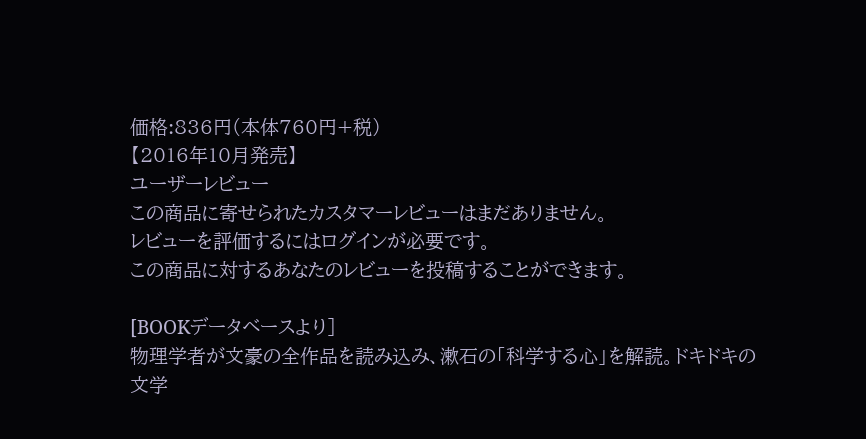価格:836円(本体760円+税)
【2016年10月発売】
ユーザーレビュー
この商品に寄せられたカスタマーレビューはまだありません。
レビューを評価するにはログインが必要です。
この商品に対するあなたのレビューを投稿することができます。

[BOOKデータベースより]
物理学者が文豪の全作品を読み込み、漱石の「科学する心」を解読。ドキドキの文学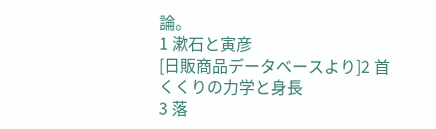論。
1 漱石と寅彦
[日販商品データベースより]2 首くくりの力学と身長
3 落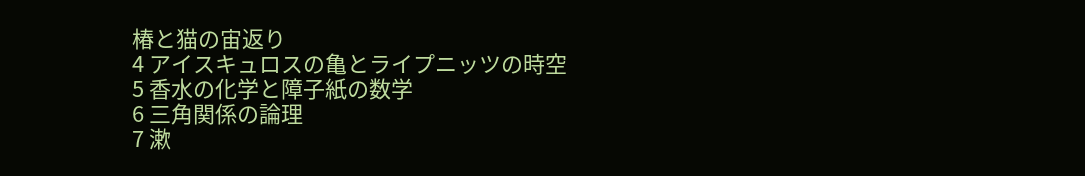椿と猫の宙返り
4 アイスキュロスの亀とライプニッツの時空
5 香水の化学と障子紙の数学
6 三角関係の論理
7 漱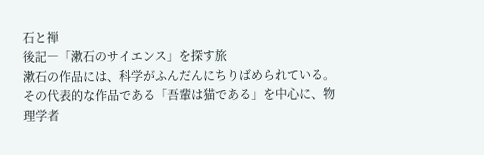石と禅
後記―「漱石のサイエンス」を探す旅
漱石の作品には、科学がふんだんにちりばめられている。その代表的な作品である「吾輩は猫である」を中心に、物理学者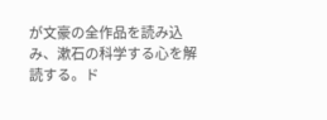が文豪の全作品を読み込み、漱石の科学する心を解読する。ド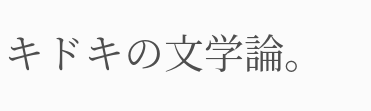キドキの文学論。